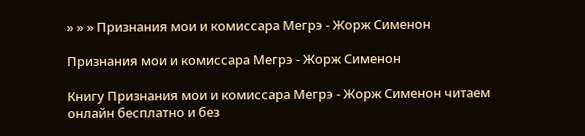» » » Признания мои и комиссара Мегрэ - Жорж Сименон

Признания мои и комиссара Мегрэ - Жорж Сименон

Книгу Признания мои и комиссара Мегрэ - Жорж Сименон читаем онлайн бесплатно и без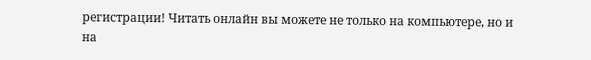регистрации! Читать онлайн вы можете не только на компьютере, но и на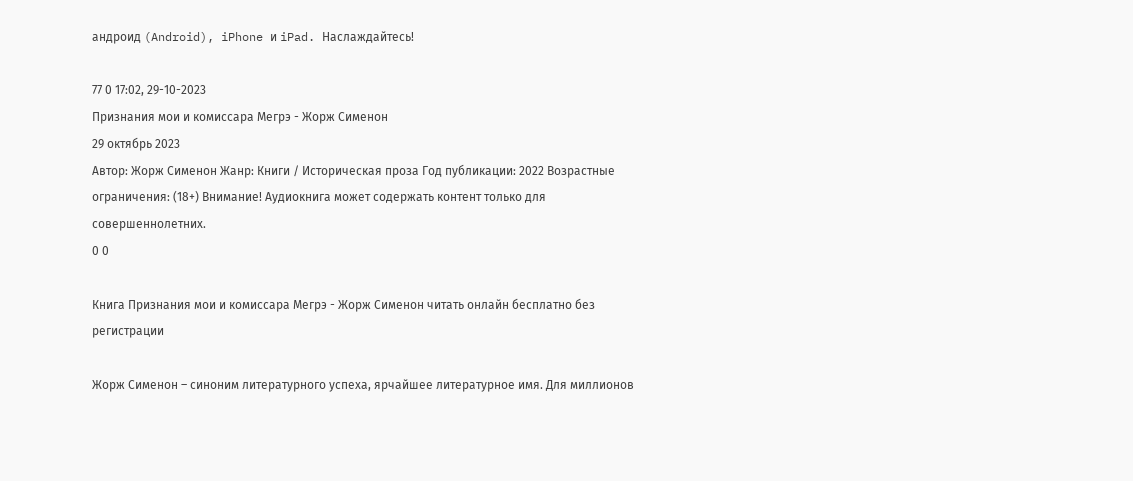андроид (Android), iPhone и iPad. Наслаждайтесь!

77 0 17:02, 29-10-2023
Признания мои и комиссара Мегрэ - Жорж Сименон
29 октябрь 2023
Автор: Жорж Сименон Жанр: Книги / Историческая проза Год публикации: 2022 Возрастные ограничения: (18+) Внимание! Аудиокнига может содержать контент только для совершеннолетних.
0 0

Книга Признания мои и комиссара Мегрэ - Жорж Сименон читать онлайн бесплатно без регистрации

Жорж Сименон – синоним литературного успеха, ярчайшее литературное имя. Для миллионов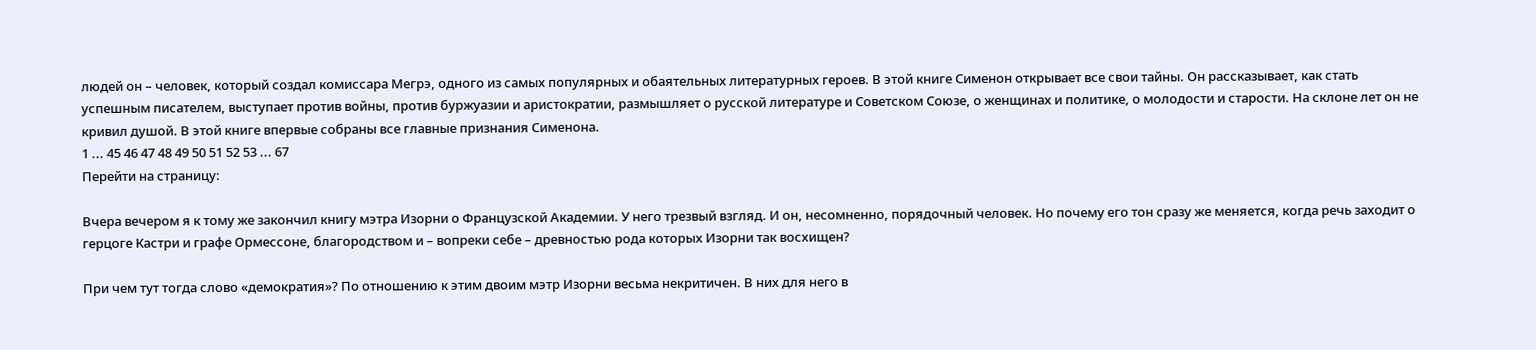людей он – человек, который создал комиссара Мегрэ, одного из самых популярных и обаятельных литературных героев. В этой книге Сименон открывает все свои тайны. Он рассказывает, как стать успешным писателем, выступает против войны, против буржуазии и аристократии, размышляет о русской литературе и Советском Союзе, о женщинах и политике, о молодости и старости. На склоне лет он не кривил душой. В этой книге впервые собраны все главные признания Сименона.
1 ... 45 46 47 48 49 50 51 52 53 ... 67
Перейти на страницу:

Вчера вечером я к тому же закончил книгу мэтра Изорни о Французской Академии. У него трезвый взгляд. И он, несомненно, порядочный человек. Но почему его тон сразу же меняется, когда речь заходит о герцоге Кастри и графе Ормессоне, благородством и – вопреки себе – древностью рода которых Изорни так восхищен?

При чем тут тогда слово «демократия»? По отношению к этим двоим мэтр Изорни весьма некритичен. В них для него в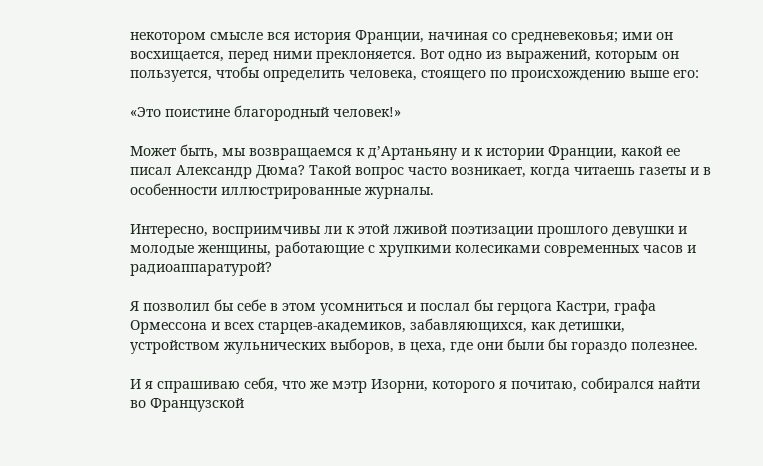некотором смысле вся история Франции, начиная со средневековья; ими он восхищается, перед ними преклоняется. Вот одно из выражений, которым он пользуется, чтобы определить человека, стоящего по происхождению выше его:

«Это поистине благородный человек!»

Может быть, мы возвращаемся к д’Артаньяну и к истории Франции, какой ее писал Александр Дюма? Такой вопрос часто возникает, когда читаешь газеты и в особенности иллюстрированные журналы.

Интересно, восприимчивы ли к этой лживой поэтизации прошлого девушки и молодые женщины, работающие с хрупкими колесиками современных часов и радиоаппаратурой?

Я позволил бы себе в этом усомниться и послал бы герцога Кастри, графа Ормессона и всех старцев-академиков, забавляющихся, как детишки, устройством жульнических выборов, в цеха, где они были бы гораздо полезнее.

И я спрашиваю себя, что же мэтр Изорни, которого я почитаю, собирался найти во Французской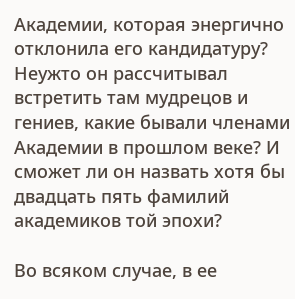Академии, которая энергично отклонила его кандидатуру? Неужто он рассчитывал встретить там мудрецов и гениев, какие бывали членами Академии в прошлом веке? И сможет ли он назвать хотя бы двадцать пять фамилий академиков той эпохи?

Во всяком случае, в ее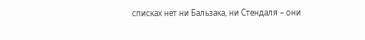списках нет ни Бальзака, ни Стендаля – они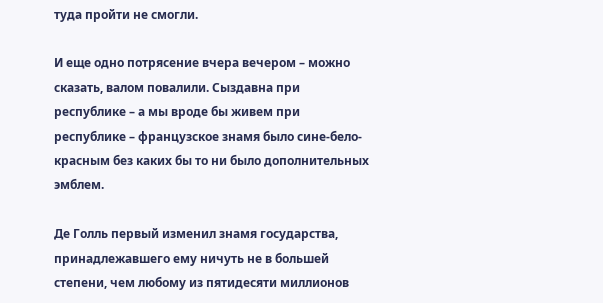туда пройти не смогли.

И еще одно потрясение вчера вечером – можно сказать, валом повалили. Сыздавна при республике – а мы вроде бы живем при республике – французское знамя было сине-бело-красным без каких бы то ни было дополнительных эмблем.

Де Голль первый изменил знамя государства, принадлежавшего ему ничуть не в большей степени, чем любому из пятидесяти миллионов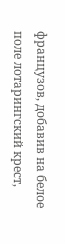французов, добавив на белое поле лотарингский крест,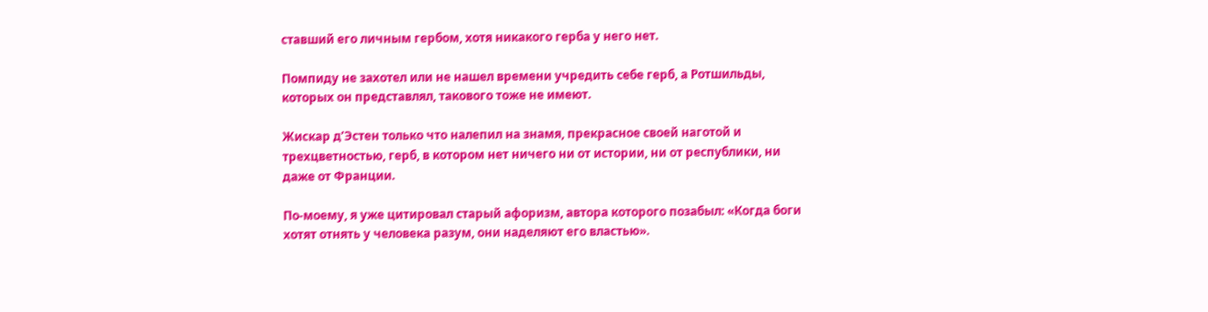ставший его личным гербом, хотя никакого герба у него нет.

Помпиду не захотел или не нашел времени учредить себе герб, а Ротшильды, которых он представлял, такового тоже не имеют.

Жискар д’Эстен только что налепил на знамя, прекрасное своей наготой и трехцветностью, герб, в котором нет ничего ни от истории, ни от республики, ни даже от Франции.

По-моему, я уже цитировал старый афоризм, автора которого позабыл: «Когда боги хотят отнять у человека разум, они наделяют его властью».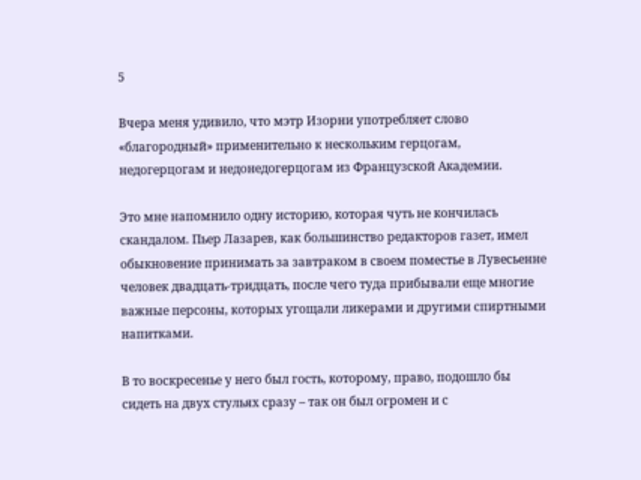5

Вчера меня удивило, что мэтр Изорни употребляет слово «благородный» применительно к нескольким герцогам, недогерцогам и недонедогерцогам из Французской Академии.

Это мне напомнило одну историю, которая чуть не кончилась скандалом. Пьер Лазарев, как большинство редакторов газет, имел обыкновение принимать за завтраком в своем поместье в Лувесьенне человек двадцать-тридцать, после чего туда прибывали еще многие важные персоны, которых угощали ликерами и другими спиртными напитками.

В то воскресенье у него был гость, которому, право, подошло бы сидеть на двух стульях сразу – так он был огромен и с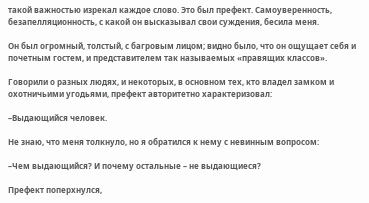такой важностью изрекал каждое слово. Это был префект. Самоуверенность, безапелляционность, с какой он высказывал свои суждения, бесила меня.

Он был огромный, толстый, с багровым лицом; видно было, что он ощущает себя и почетным гостем, и представителем так называемых «правящих классов».

Говорили о разных людях, и некоторых, в основном тех, кто владел замком и охотничьими угодьями, префект авторитетно характеризовал:

–Выдающийся человек.

Не знаю, что меня толкнуло, но я обратился к нему с невинным вопросом:

–Чем выдающийся? И почему остальные – не выдающиеся?

Префект поперхнулся,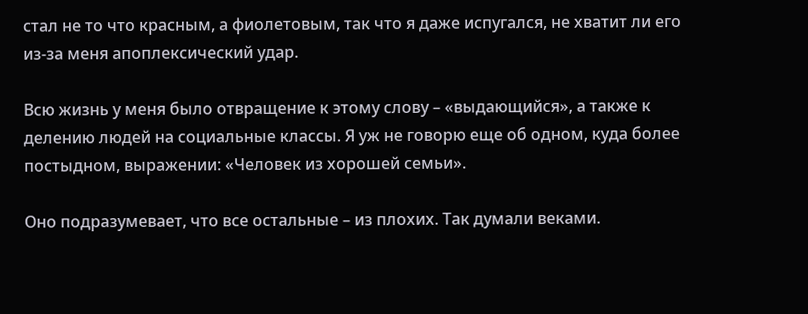стал не то что красным, а фиолетовым, так что я даже испугался, не хватит ли его из-за меня апоплексический удар.

Всю жизнь у меня было отвращение к этому слову – «выдающийся», а также к делению людей на социальные классы. Я уж не говорю еще об одном, куда более постыдном, выражении: «Человек из хорошей семьи».

Оно подразумевает, что все остальные – из плохих. Так думали веками.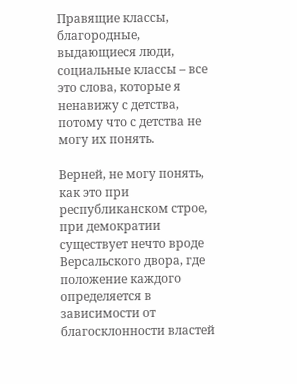Правящие классы, благородные, выдающиеся люди, социальные классы – все это слова, которые я ненавижу с детства, потому что с детства не могу их понять.

Верней, не могу понять, как это при республиканском строе, при демократии существует нечто вроде Версальского двора, где положение каждого определяется в зависимости от благосклонности властей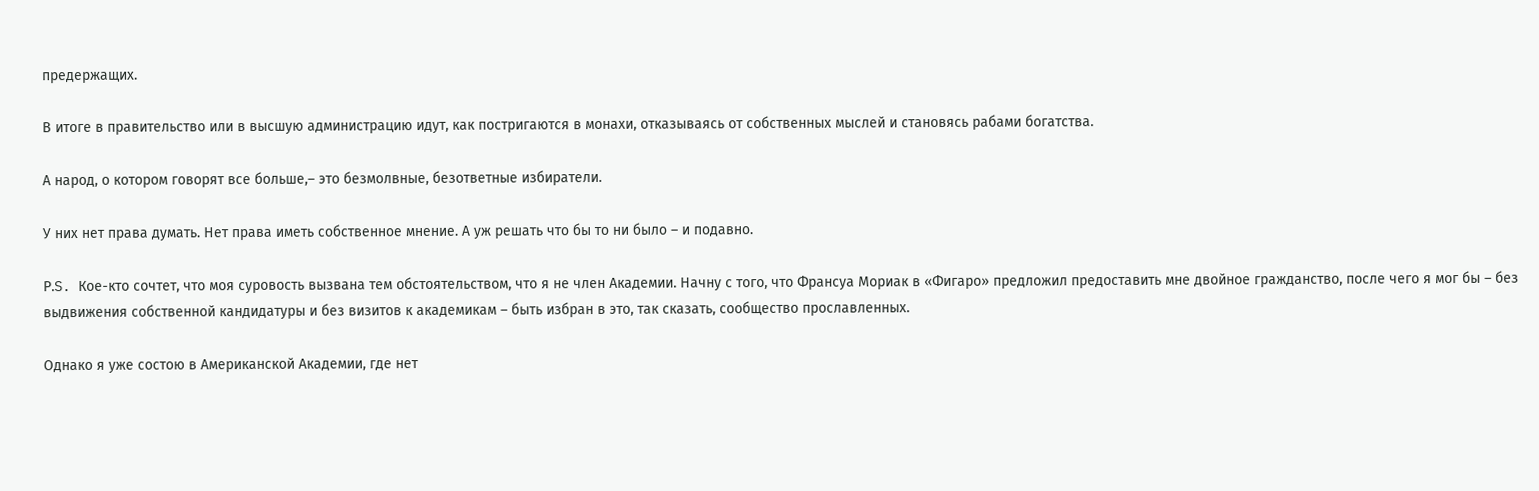предержащих.

В итоге в правительство или в высшую администрацию идут, как постригаются в монахи, отказываясь от собственных мыслей и становясь рабами богатства.

А народ, о котором говорят все больше,– это безмолвные, безответные избиратели.

У них нет права думать. Нет права иметь собственное мнение. А уж решать что бы то ни было – и подавно.

Р.S. Кое-кто сочтет, что моя суровость вызвана тем обстоятельством, что я не член Академии. Начну с того, что Франсуа Мориак в «Фигаро» предложил предоставить мне двойное гражданство, после чего я мог бы – без выдвижения собственной кандидатуры и без визитов к академикам – быть избран в это, так сказать, сообщество прославленных.

Однако я уже состою в Американской Академии, где нет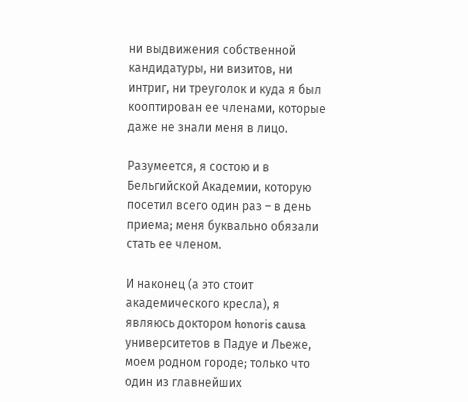ни выдвижения собственной кандидатуры, ни визитов, ни интриг, ни треуголок и куда я был кооптирован ее членами, которые даже не знали меня в лицо.

Разумеется, я состою и в Бельгийской Академии, которую посетил всего один раз – в день приема; меня буквально обязали стать ее членом.

И наконец (а это стоит академического кресла), я являюсь доктором honoris causa университетов в Падуе и Льеже, моем родном городе; только что один из главнейших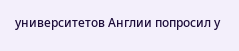университетов Англии попросил у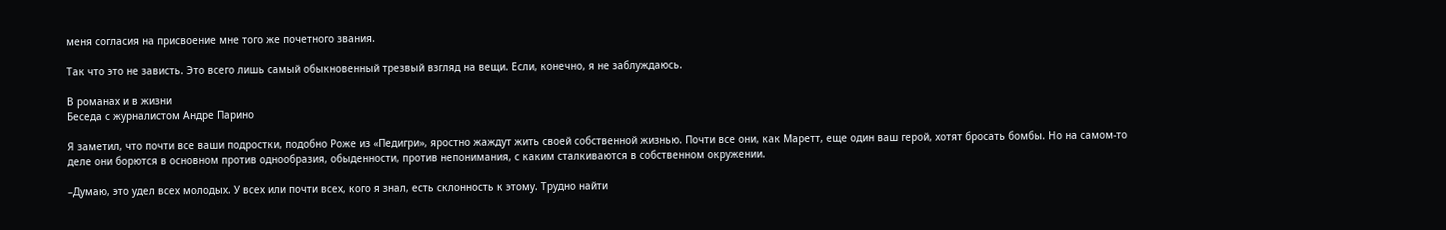меня согласия на присвоение мне того же почетного звания.

Так что это не зависть. Это всего лишь самый обыкновенный трезвый взгляд на вещи. Если, конечно, я не заблуждаюсь.

В романах и в жизни
Беседа с журналистом Андре Парино

Я заметил, что почти все ваши подростки, подобно Роже из «Педигри», яростно жаждут жить своей собственной жизнью. Почти все они, как Маретт, еще один ваш герой, хотят бросать бомбы. Но на самом-то деле они борются в основном против однообразия, обыденности, против непонимания, с каким сталкиваются в собственном окружении.

–Думаю, это удел всех молодых. У всех или почти всех, кого я знал, есть склонность к этому. Трудно найти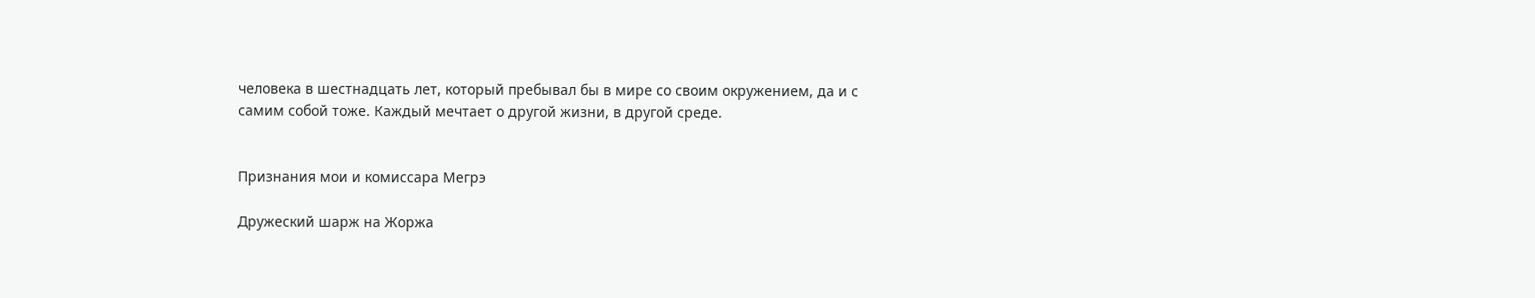человека в шестнадцать лет, который пребывал бы в мире со своим окружением, да и с самим собой тоже. Каждый мечтает о другой жизни, в другой среде.


Признания мои и комиссара Мегрэ

Дружеский шарж на Жоржа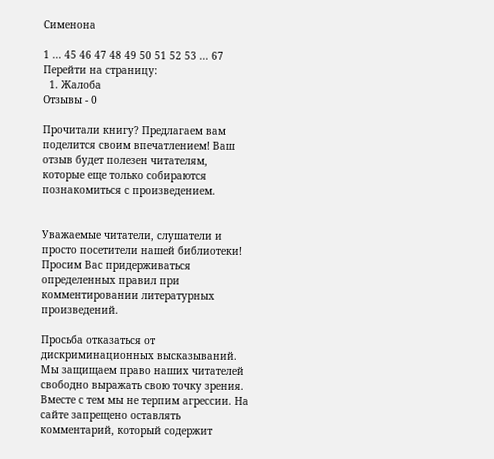Сименона

1 ... 45 46 47 48 49 50 51 52 53 ... 67
Перейти на страницу:
  1. Жалоба
Отзывы - 0

Прочитали книгу? Предлагаем вам поделится своим впечатлением! Ваш отзыв будет полезен читателям, которые еще только собираются познакомиться с произведением.


Уважаемые читатели, слушатели и просто посетители нашей библиотеки! Просим Вас придерживаться определенных правил при комментировании литературных произведений.

Просьба отказаться от дискриминационных высказываний. Мы защищаем право наших читателей свободно выражать свою точку зрения. Вместе с тем мы не терпим агрессии. На сайте запрещено оставлять комментарий, который содержит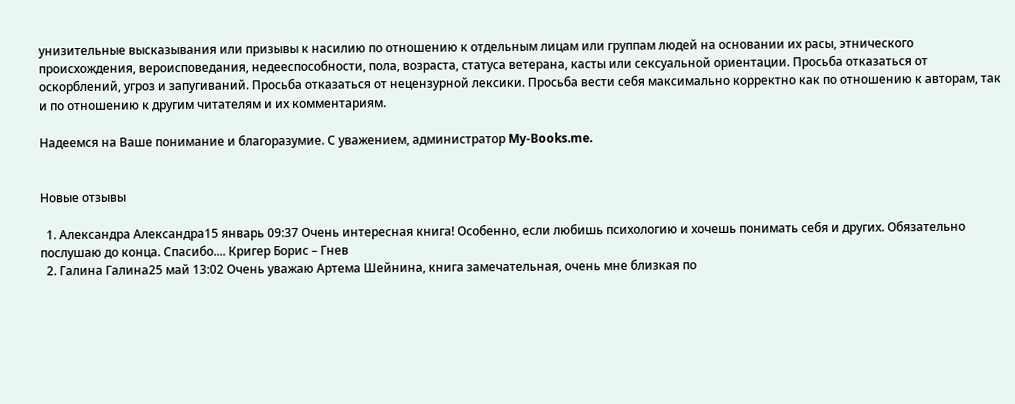унизительные высказывания или призывы к насилию по отношению к отдельным лицам или группам людей на основании их расы, этнического происхождения, вероисповедания, недееспособности, пола, возраста, статуса ветерана, касты или сексуальной ориентации. Просьба отказаться от оскорблений, угроз и запугиваний. Просьба отказаться от нецензурной лексики. Просьба вести себя максимально корректно как по отношению к авторам, так и по отношению к другим читателям и их комментариям.

Надеемся на Ваше понимание и благоразумие. С уважением, администратор My-Books.me.


Новые отзывы

  1. Александра Александра15 январь 09:37 Очень интересная книга! Особенно, если любишь психологию и хочешь понимать себя и других. Обязательно послушаю до конца. Спасибо.... Кригер Борис – Гнев
  2. Галина Галина25 май 13:02 Очень уважаю Артема Шейнина, книга замечательная, очень мне близкая по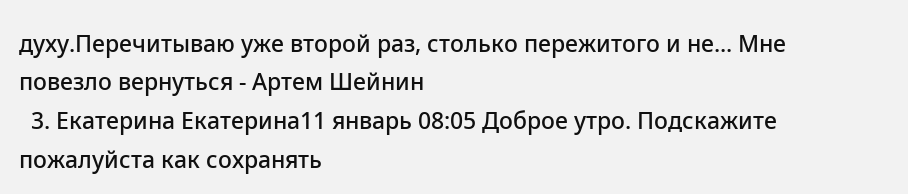духу.Перечитываю уже второй раз, столько пережитого и не... Мне повезло вернуться - Артем Шейнин
  3. Екатерина Екатерина11 январь 08:05 Доброе утро. Подскажите пожалуйста как сохранять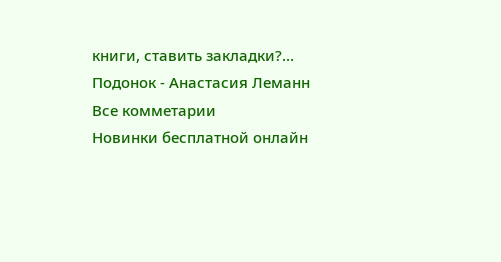книги, ставить закладки?... Подонок - Анастасия Леманн
Все комметарии
Новинки бесплатной онлайн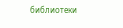библиотеки